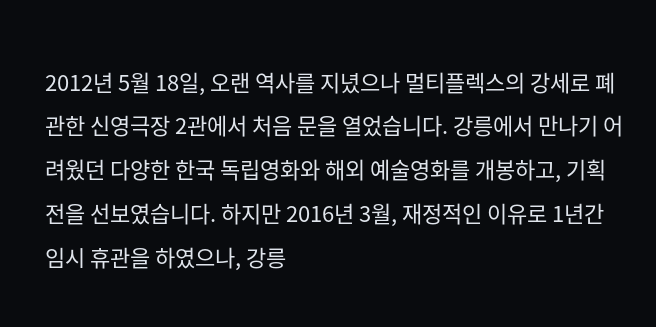2012년 5월 18일, 오랜 역사를 지녔으나 멀티플렉스의 강세로 폐관한 신영극장 2관에서 처음 문을 열었습니다. 강릉에서 만나기 어려웠던 다양한 한국 독립영화와 해외 예술영화를 개봉하고, 기획전을 선보였습니다. 하지만 2016년 3월, 재정적인 이유로 1년간 임시 휴관을 하였으나, 강릉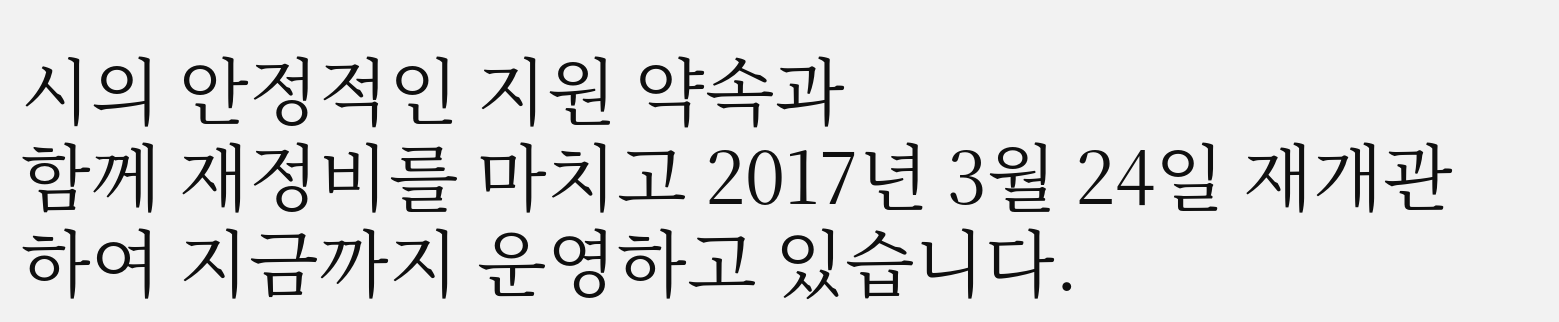시의 안정적인 지원 약속과
함께 재정비를 마치고 2017년 3월 24일 재개관하여 지금까지 운영하고 있습니다.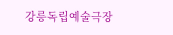강릉독립예술극장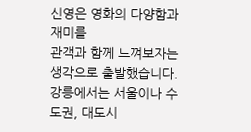신영은 영화의 다양함과 재미를
관객과 함께 느껴보자는 생각으로 출발했습니다.
강릉에서는 서울이나 수도권, 대도시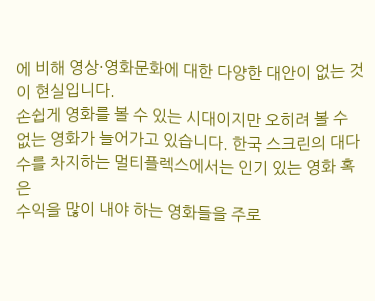에 비해 영상·영화문화에 대한 다양한 대안이 없는 것이 현실입니다.
손쉽게 영화를 볼 수 있는 시대이지만 오히려 볼 수
없는 영화가 늘어가고 있습니다. 한국 스크린의 대다수를 차지하는 멀티플렉스에서는 인기 있는 영화 혹은
수익을 많이 내야 하는 영화들을 주로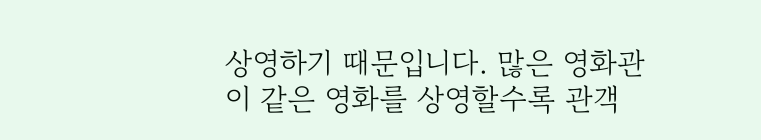상영하기 때문입니다. 많은 영화관이 같은 영화를 상영할수록 관객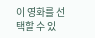이 영화를 선택할 수 있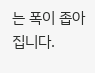는 폭이 좁아집니다.